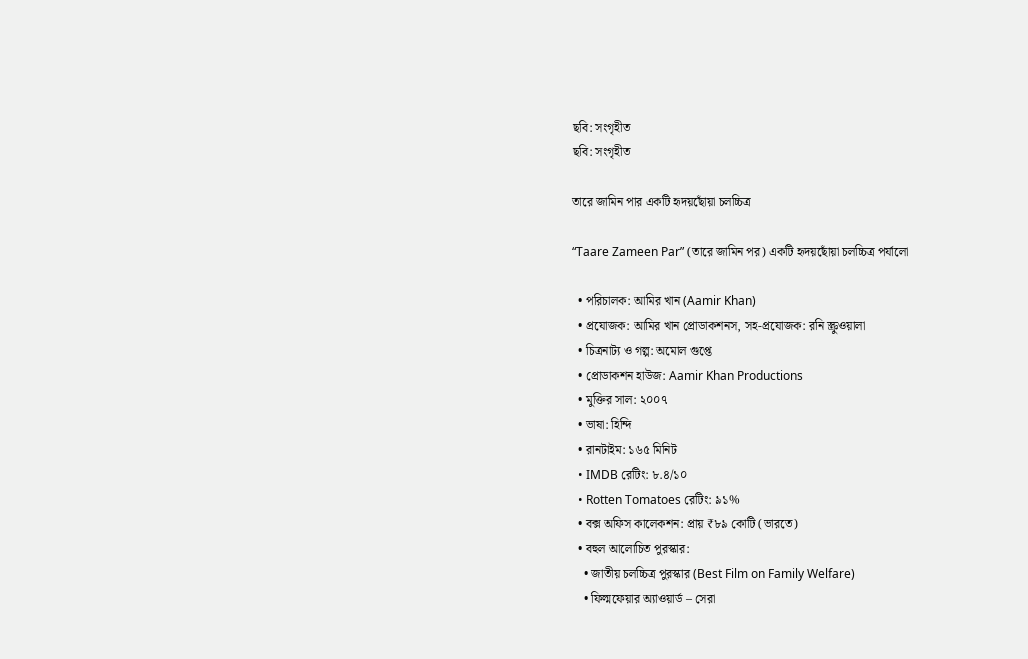ছবি: সংগৃহীত
ছবি: সংগৃহীত

তারে জামিন পার একটি হৃদয়ছোঁয়া চলচ্চিত্র

“Taare Zameen Par” (তারে জামিন পর) একটি হৃদয়ছোঁয়া চলচ্চিত্র পর্যালো

  • পরিচালক: আমির খান (Aamir Khan)
  • প্রযোজক: আমির খান প্রোডাকশনস, সহ-প্রযোজক: রনি স্ক্রুওয়ালা
  • চিত্রনাট্য ও গল্প: অমোল গুপ্তে
  • প্রোডাকশন হাউজ: Aamir Khan Productions
  • মুক্তির সাল: ২০০৭
  • ভাষা: হিন্দি
  • রানটাইম: ১৬৫ মিনিট
  • IMDB রেটিং: ৮.৪/১০
  • Rotten Tomatoes রেটিং: ৯১%
  • বক্স অফিস কালেকশন: প্রায় ₹৮৯ কোটি (ভারতে)
  • বহুল আলোচিত পুরস্কার:
    • জাতীয় চলচ্চিত্র পুরস্কার (Best Film on Family Welfare)
    • ফিল্মফেয়ার অ্যাওয়ার্ড – সেরা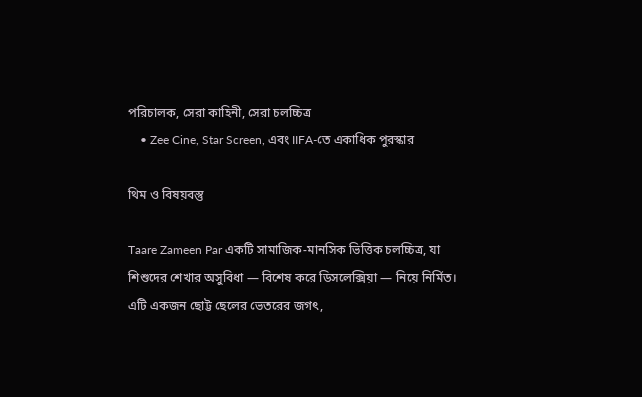পরিচালক, সেরা কাহিনী, সেরা চলচ্চিত্র
    • Zee Cine, Star Screen, এবং IIFA-তে একাধিক পুরস্কার

থিম ও বিষয়বস্তু

Taare Zameen Par একটি সামাজিক-মানসিক ভিত্তিক চলচ্চিত্র, যা শিশুদের শেখার অসুবিধা — বিশেষ করে ডিসলেক্সিয়া — নিয়ে নির্মিত। এটি একজন ছোট্ট ছেলের ভেতরের জগৎ,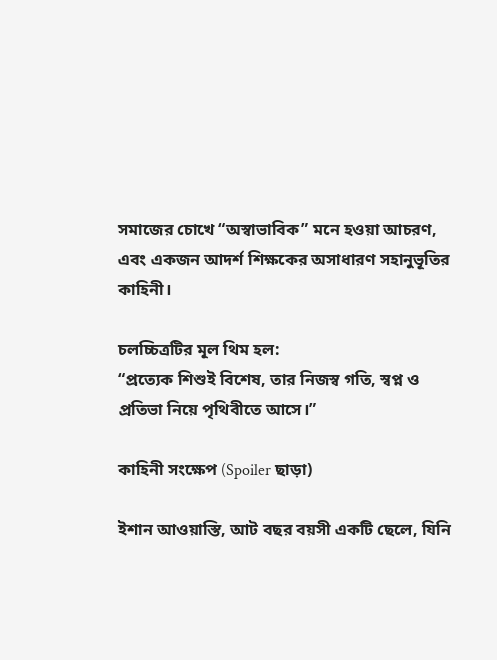সমাজের চোখে “অস্বাভাবিক” মনে হওয়া আচরণ, এবং একজন আদর্শ শিক্ষকের অসাধারণ সহানুভূতির কাহিনী।

চলচ্চিত্রটির মূল থিম হল:
“প্রত্যেক শিশুই বিশেষ, তার নিজস্ব গতি, স্বপ্ন ও প্রতিভা নিয়ে পৃথিবীতে আসে।”

কাহিনী সংক্ষেপ (Spoiler ছাড়া)

ইশান আওয়াস্তি, আট বছর বয়সী একটি ছেলে, যিনি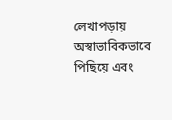লেখাপড়ায় অস্বাভাবিকভাবে পিছিয়ে এবং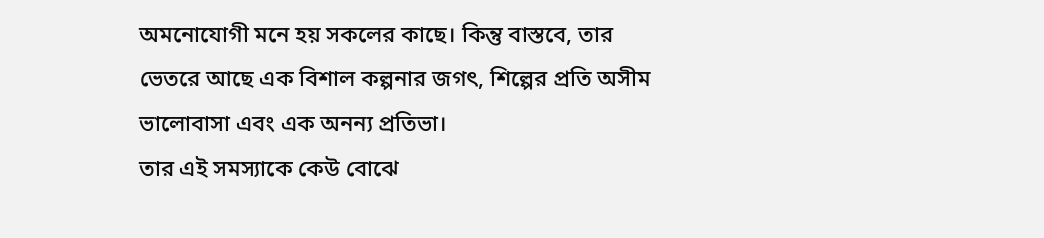অমনোযোগী মনে হয় সকলের কাছে। কিন্তু বাস্তবে, তার ভেতরে আছে এক বিশাল কল্পনার জগৎ, শিল্পের প্রতি অসীম ভালোবাসা এবং এক অনন্য প্রতিভা।
তার এই সমস্যাকে কেউ বোঝে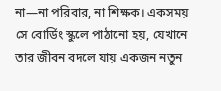না—না পরিবার, না শিক্ষক। একসময় সে বোর্ডিং স্কুলে পাঠানো হয়, যেখানে তার জীবন বদলে যায় একজন নতুন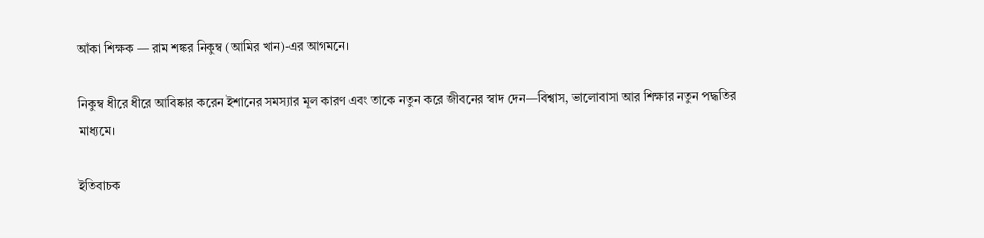আঁকা শিক্ষক — রাম শঙ্কর নিকুম্ব (আমির খান)-এর আগমনে।

নিকুম্ব ধীরে ধীরে আবিষ্কার করেন ইশানের সমস্যার মূল কারণ এবং তাকে নতুন করে জীবনের স্বাদ দেন—বিশ্বাস, ভালোবাসা আর শিক্ষার নতুন পদ্ধতির মাধ্যমে।

ইতিবাচক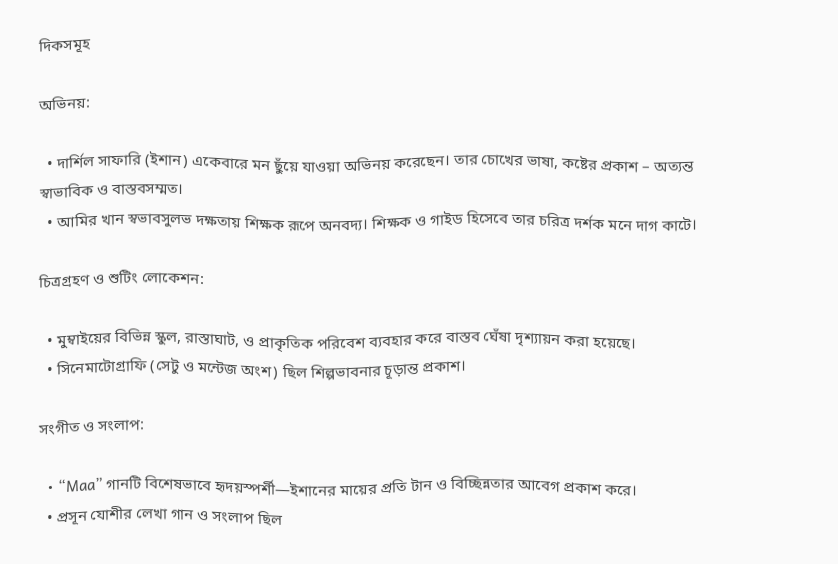দিকসমূহ

অভিনয়:

  • দার্শিল সাফারি (ইশান) একেবারে মন ছুঁয়ে যাওয়া অভিনয় করেছেন। তার চোখের ভাষা, কষ্টের প্রকাশ – অত্যন্ত স্বাভাবিক ও বাস্তবসম্মত।
  • আমির খান স্বভাবসুলভ দক্ষতায় শিক্ষক রূপে অনবদ্য। শিক্ষক ও গাইড হিসেবে তার চরিত্র দর্শক মনে দাগ কাটে।

চিত্রগ্রহণ ও শুটিং লোকেশন:

  • মুম্বাইয়ের বিভিন্ন স্কুল, রাস্তাঘাট, ও প্রাকৃতিক পরিবেশ ব্যবহার করে বাস্তব ঘেঁষা দৃশ্যায়ন করা হয়েছে।
  • সিনেমাটোগ্রাফি (সেটু ও মন্টেজ অংশ) ছিল শিল্পভাবনার চূড়ান্ত প্রকাশ।

সংগীত ও সংলাপ:

  • “Maa” গানটি বিশেষভাবে হৃদয়স্পর্শী—ইশানের মায়ের প্রতি টান ও বিচ্ছিন্নতার আবেগ প্রকাশ করে।
  • প্রসূন যোশীর লেখা গান ও সংলাপ ছিল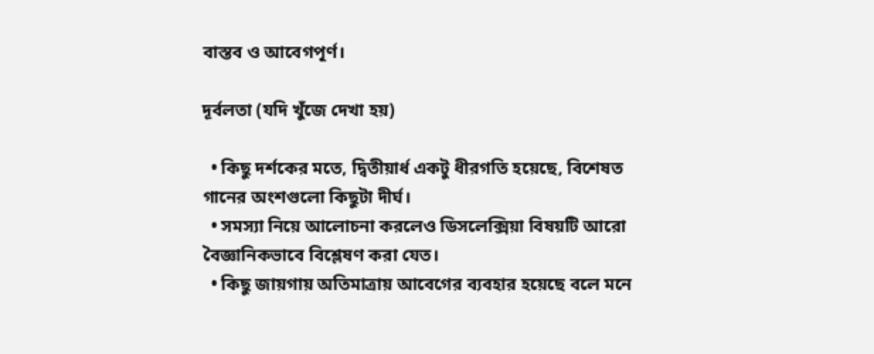বাস্তব ও আবেগপূর্ণ।

দূর্বলতা (যদি খুঁজে দেখা হয়)

  • কিছু দর্শকের মতে, দ্বিতীয়ার্ধ একটু ধীরগতি হয়েছে, বিশেষত গানের অংশগুলো কিছুটা দীর্ঘ।
  • সমস্যা নিয়ে আলোচনা করলেও ডিসলেক্সিয়া বিষয়টি আরো বৈজ্ঞানিকভাবে বিশ্লেষণ করা যেত।
  • কিছু জায়গায় অতিমাত্রায় আবেগের ব্যবহার হয়েছে বলে মনে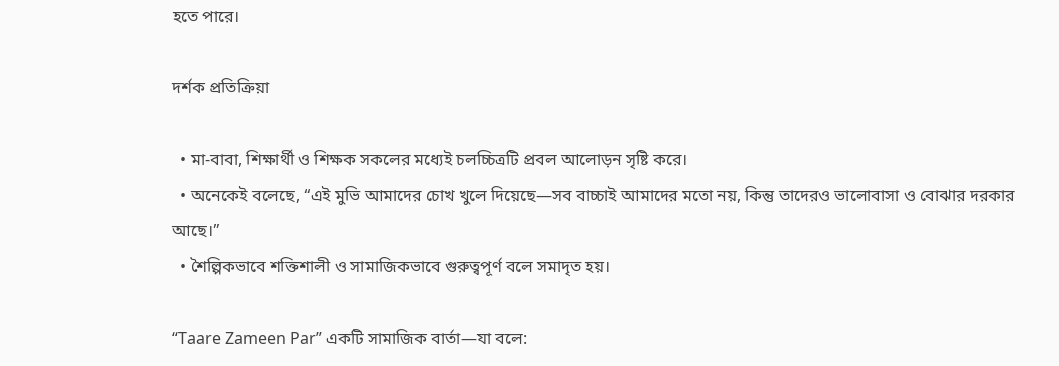হতে পারে।

দর্শক প্রতিক্রিয়া

  • মা-বাবা, শিক্ষার্থী ও শিক্ষক সকলের মধ্যেই চলচ্চিত্রটি প্রবল আলোড়ন সৃষ্টি করে।
  • অনেকেই বলেছে, “এই মুভি আমাদের চোখ খুলে দিয়েছে—সব বাচ্চাই আমাদের মতো নয়, কিন্তু তাদেরও ভালোবাসা ও বোঝার দরকার আছে।”
  • শৈল্পিকভাবে শক্তিশালী ও সামাজিকভাবে গুরুত্বপূর্ণ বলে সমাদৃত হয়।

“Taare Zameen Par” একটি সামাজিক বার্তা—যা বলে: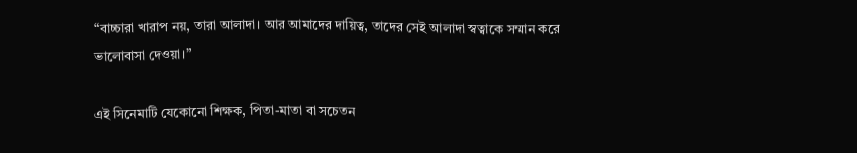“বাচ্চারা খারাপ নয়, তারা আলাদা। আর আমাদের দায়িত্ব, তাদের সেই আলাদা স্বত্বাকে সম্মান করে ভালোবাসা দেওয়া।”

এই সিনেমাটি যেকোনো শিক্ষক, পিতা-মাতা বা সচেতন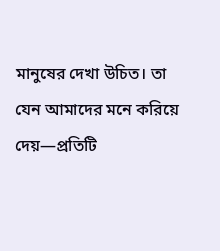মানুষের দেখা উচিত। তা যেন আমাদের মনে করিয়ে দেয়—প্রতিটি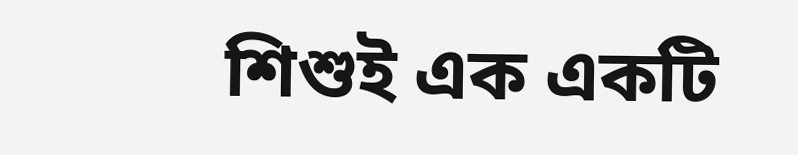শিশুই এক একটি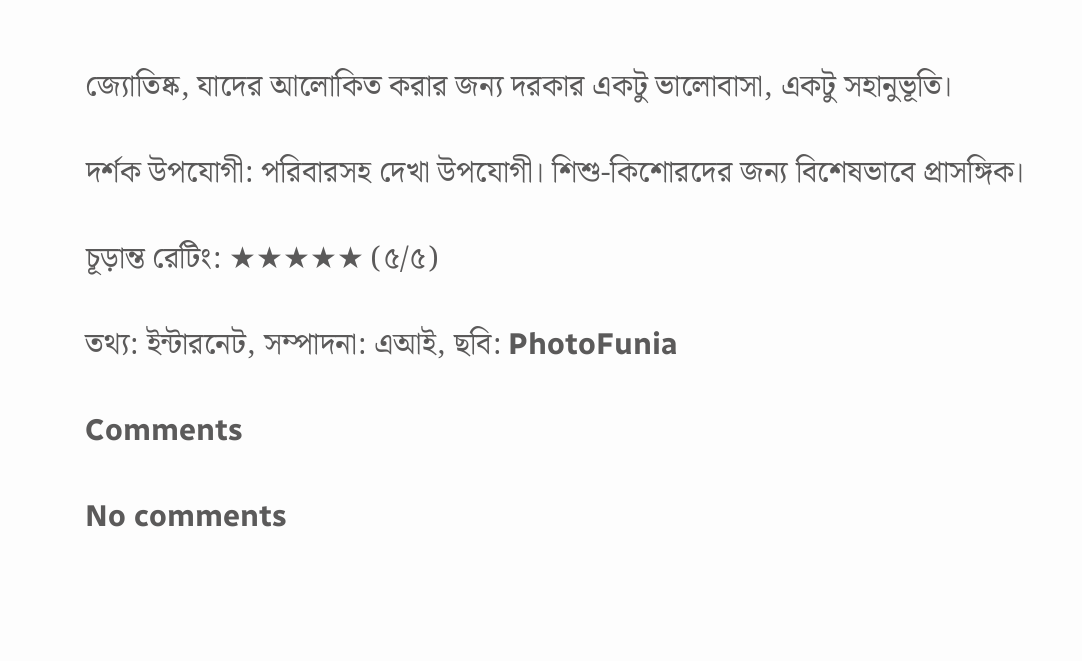জ্যোতিষ্ক, যাদের আলোকিত করার জন্য দরকার একটু ভালোবাসা, একটু সহানুভূতি।

দর্শক উপযোগী: পরিবারসহ দেখা উপযোগী। শিশু-কিশোরদের জন্য বিশেষভাবে প্রাসঙ্গিক।

চূড়ান্ত রেটিং: ★★★★★ (৫/৫)

তথ্য: ইন্টারনেট, সম্পাদনা: এআই, ছবি: PhotoFunia

Comments

No comments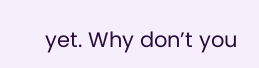yet. Why don’t you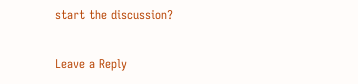start the discussion?

Leave a Reply